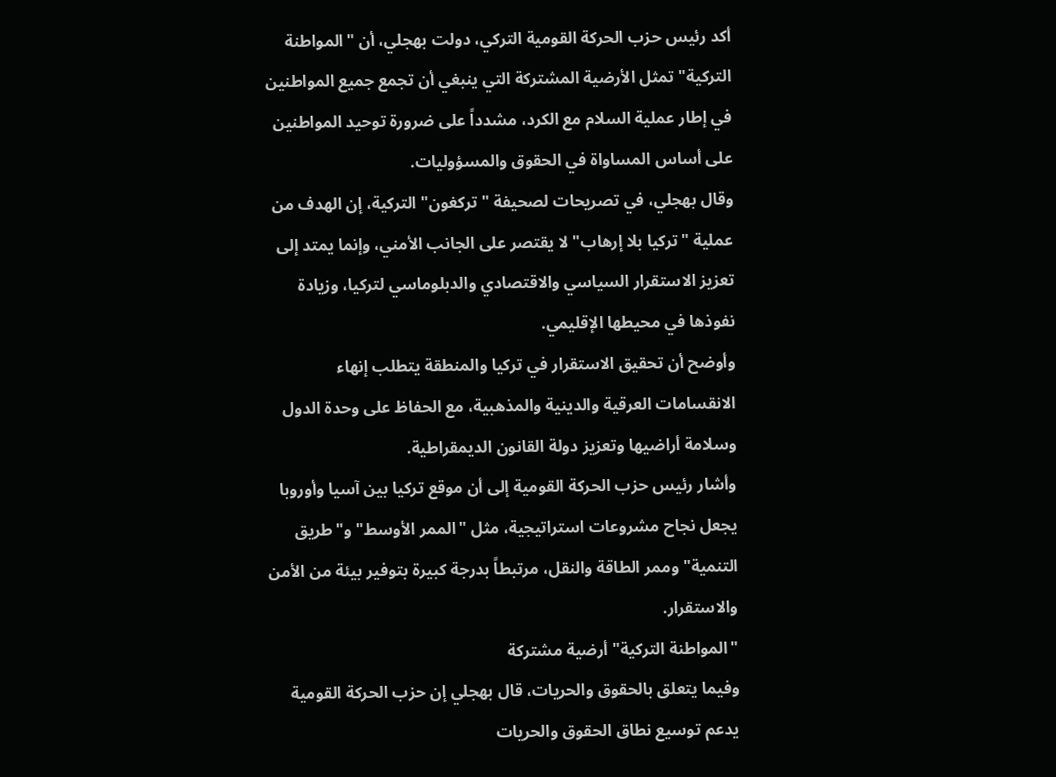أكد رئيس حزب الحركة القومية التركي، دولت بهجلي، أن "المواطنة التركية" تمثل الأرضية المشتركة التي ينبغي أن تجمع جميع المواطنين في إطار عملية السلام مع الكرد، مشدداً على ضرورة توحيد المواطنين على أساس المساواة في الحقوق والمسؤوليات.
وقال بهجلي، في تصريحات لصحيفة "تركغون" التركية، إن الهدف من عملية "تركيا بلا إرهاب" لا يقتصر على الجانب الأمني، وإنما يمتد إلى تعزيز الاستقرار السياسي والاقتصادي والدبلوماسي لتركيا، وزيادة نفوذها في محيطها الإقليمي.
وأوضح أن تحقيق الاستقرار في تركيا والمنطقة يتطلب إنهاء الانقسامات العرقية والدينية والمذهبية، مع الحفاظ على وحدة الدول وسلامة أراضيها وتعزيز دولة القانون الديمقراطية.
وأشار رئيس حزب الحركة القومية إلى أن موقع تركيا بين آسيا وأوروبا يجعل نجاح مشروعات استراتيجية، مثل "الممر الأوسط" و"طريق التنمية" وممر الطاقة والنقل، مرتبطاً بدرجة كبيرة بتوفير بيئة من الأمن والاستقرار.
"المواطنة التركية" أرضية مشتركة
وفيما يتعلق بالحقوق والحريات، قال بهجلي إن حزب الحركة القومية يدعم توسيع نطاق الحقوق والحريات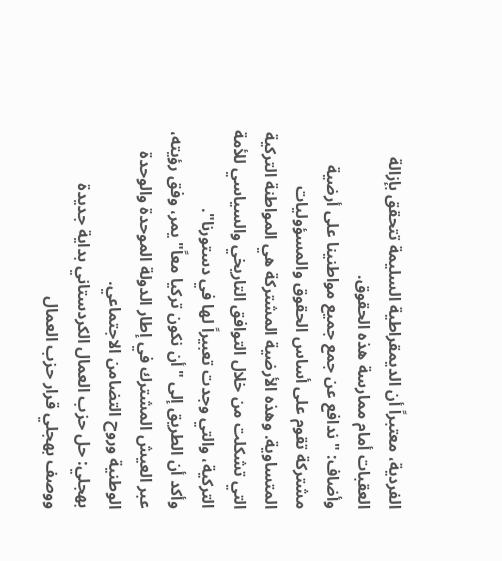الفردية، معتبراً أن الديمقراطية السليمة تتحقق بإزالة العقبات أمام ممارسة هذه الحقوق.
وأضاف: "ندافع عن جمع جميع مواطنينا على أرضية مشتركة تقوم على أساس الحقوق والمسؤوليات المتساوية. وهذه الأرضية المشتركة هي المواطنة التركية التي تشكلت من خلال التوافق التاريخي والسياسي للأمة التركية، والتي وجدت تعبيراً لها في دستورنا".
وأكد أن الطريق إلى "أن نكون تركيا معاً" يمر، وفق رؤيته، عبر العيش المشترك في إطار الدولة الموحدة والوحدة الوطنية وروح التضامن الاجتماعي.
بهجلي: حل حزب العمال الكردستاني بداية جديدة
ووصف بهجلي قرار حزب العمال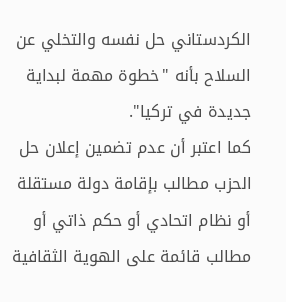الكردستاني حل نفسه والتخلي عن السلاح بأنه "خطوة مهمة لبداية جديدة في تركيا".
كما اعتبر أن عدم تضمين إعلان حل الحزب مطالب بإقامة دولة مستقلة أو نظام اتحادي أو حكم ذاتي أو مطالب قائمة على الهوية الثقافية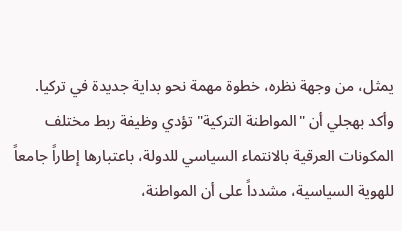يمثل، من وجهة نظره، خطوة مهمة نحو بداية جديدة في تركيا.
وأكد بهجلي أن "المواطنة التركية" تؤدي وظيفة ربط مختلف المكونات العرقية بالانتماء السياسي للدولة، باعتبارها إطاراً جامعاً للهوية السياسية، مشدداً على أن المواطنة،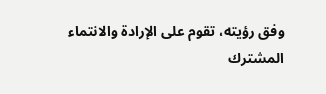وفق رؤيته، تقوم على الإرادة والانتماء المشترك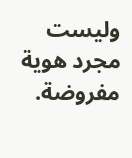وليست مجرد هوية مفروضة.